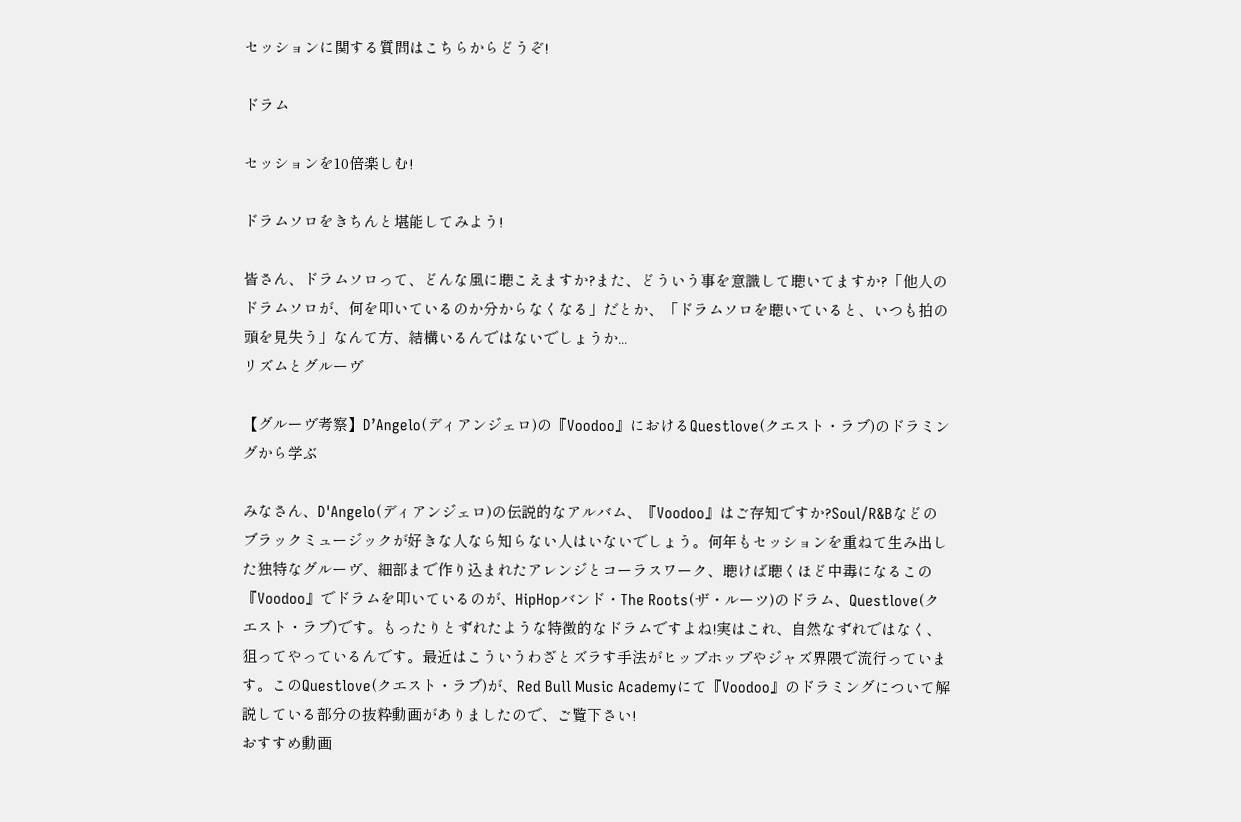セッションに関する質問はこちらからどうぞ!

ドラム

セッションを10倍楽しむ!

ドラムソロをきちんと堪能してみよう!

皆さん、ドラムソロって、どんな風に聴こえますか?また、どういう事を意識して聴いてますか?「他人のドラムソロが、何を叩いているのか分からなくなる」だとか、「ドラムソロを聴いていると、いつも拍の頭を見失う」なんて方、結構いるんではないでしょうか...
リズムとグルーヴ

【グルーヴ考察】D’Angelo(ディアンジェロ)の『Voodoo』におけるQuestlove(クエスト・ラブ)のドラミングから学ぶ

みなさん、D'Angelo(ディアンジェロ)の伝説的なアルバム、『Voodoo』はご存知ですか?Soul/R&Bなどのブラックミュージックが好きな人なら知らない人はいないでしょう。何年もセッションを重ねて生み出した独特なグルーヴ、細部まで作り込まれたアレンジとコーラスワーク、聴けば聴くほど中毒になるこの『Voodoo』でドラムを叩いているのが、HipHopバンド・The Roots(ザ・ルーツ)のドラム、Questlove(クエスト・ラブ)です。もったりとずれたような特徴的なドラムですよね!実はこれ、自然なずれではなく、狙ってやっているんです。最近はこういうわざとズラす手法がヒップホップやジャズ界隈で流行っています。このQuestlove(クエスト・ラブ)が、Red Bull Music Academyにて『Voodoo』のドラミングについて解説している部分の抜粋動画がありましたので、ご覧下さい!
おすすめ動画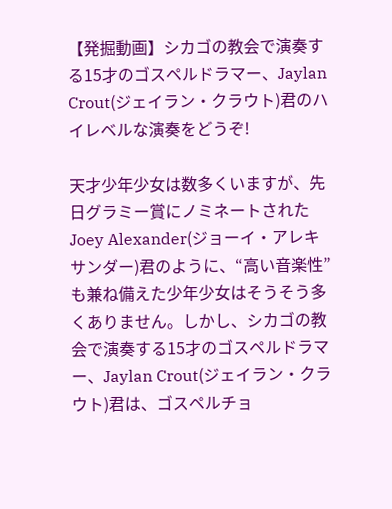【発掘動画】シカゴの教会で演奏する15才のゴスペルドラマー、Jaylan Crout(ジェイラン・クラウト)君のハイレベルな演奏をどうぞ!

天才少年少女は数多くいますが、先日グラミー賞にノミネートされたJoey Alexander(ジョーイ・アレキサンダー)君のように、“高い音楽性”も兼ね備えた少年少女はそうそう多くありません。しかし、シカゴの教会で演奏する15才のゴスペルドラマー、Jaylan Crout(ジェイラン・クラウト)君は、ゴスペルチョ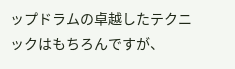ップドラムの卓越したテクニックはもちろんですが、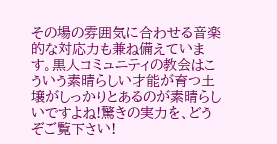その場の雰囲気に合わせる音楽的な対応力も兼ね備えています。黒人コミュニティの教会はこういう素晴らしい才能が育つ土壌がしっかりとあるのが素晴らしいですよね!驚きの実力を、どうぞご覧下さい!